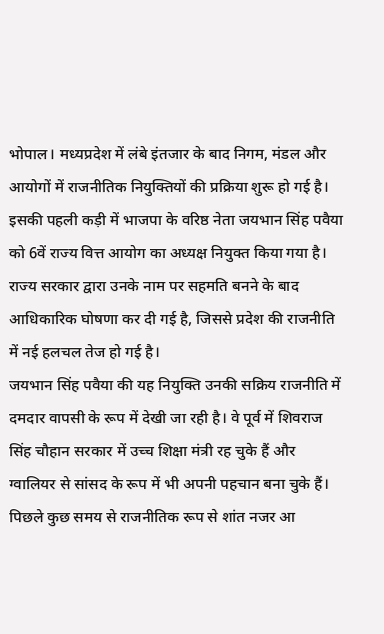भोपाल। मध्यप्रदेश में लंबे इंतजार के बाद निगम, मंडल और आयोगों में राजनीतिक नियुक्तियों की प्रक्रिया शुरू हो गई है। इसकी पहली कड़ी में भाजपा के वरिष्ठ नेता जयभान सिंह पवैया को 6वें राज्य वित्त आयोग का अध्यक्ष नियुक्त किया गया है। राज्य सरकार द्वारा उनके नाम पर सहमति बनने के बाद आधिकारिक घोषणा कर दी गई है, जिससे प्रदेश की राजनीति में नई हलचल तेज हो गई है।
जयभान सिंह पवैया की यह नियुक्ति उनकी सक्रिय राजनीति में दमदार वापसी के रूप में देखी जा रही है। वे पूर्व में शिवराज सिंह चौहान सरकार में उच्च शिक्षा मंत्री रह चुके हैं और ग्वालियर से सांसद के रूप में भी अपनी पहचान बना चुके हैं। पिछले कुछ समय से राजनीतिक रूप से शांत नजर आ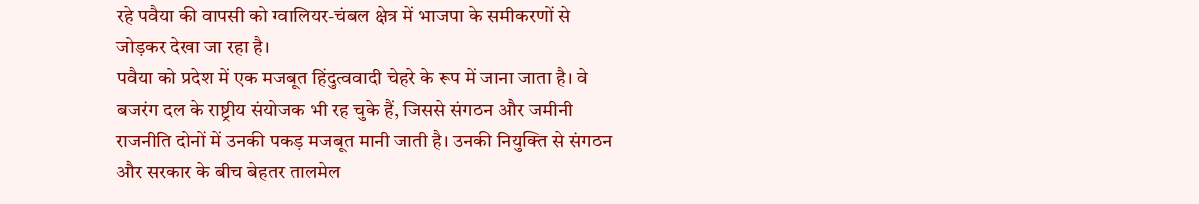रहे पवैया की वापसी को ग्वालियर-चंबल क्षेत्र में भाजपा के समीकरणों से जोड़कर देखा जा रहा है।
पवैया को प्रदेश में एक मजबूत हिंदुत्ववादी चेहरे के रूप में जाना जाता है। वे बजरंग दल के राष्ट्रीय संयोजक भी रह चुके हैं, जिससे संगठन और जमीनी राजनीति दोनों में उनकी पकड़ मजबूत मानी जाती है। उनकी नियुक्ति से संगठन और सरकार के बीच बेहतर तालमेल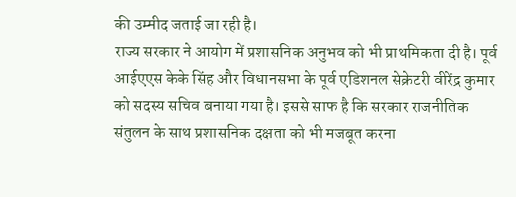की उम्मीद जताई जा रही है।
राज्य सरकार ने आयोग में प्रशासनिक अनुभव को भी प्राथमिकता दी है। पूर्व आईएएस केके सिंह और विधानसभा के पूर्व एडिशनल सेक्रेटरी वीरेंद्र कुमार को सदस्य सचिव बनाया गया है। इससे साफ है कि सरकार राजनीतिक संतुलन के साथ प्रशासनिक दक्षता को भी मजबूत करना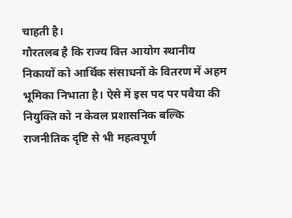चाहती है।
गौरतलब है कि राज्य वित्त आयोग स्थानीय निकायों को आर्थिक संसाधनों के वितरण में अहम भूमिका निभाता है। ऐसे में इस पद पर पवैया की नियुक्ति को न केवल प्रशासनिक बल्कि राजनीतिक दृष्टि से भी महत्वपूर्ण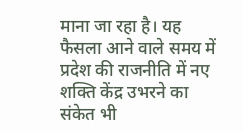माना जा रहा है। यह फैसला आने वाले समय में प्रदेश की राजनीति में नए शक्ति केंद्र उभरने का संकेत भी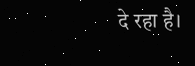दे रहा है।